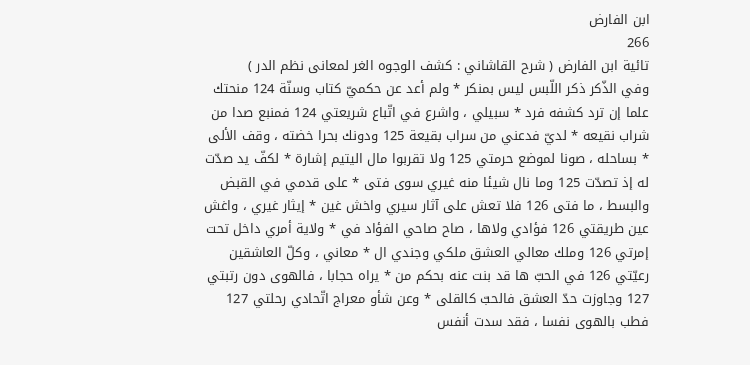ابن الفارض
266
تائية ابن الفارض ( شرح القاشاني : كشف الوجوه الغر لمعانى نظم الدر )
وفي الذّكر ذكر اللّبس ليس بمنكر * ولم أعد عن حكميّ كتاب وسنّة 124 منحتك علما إن ترد كشفه فرد * سبيلي ، واشرع في اتّباع شريعتي 124 فمنبع صدا من شراب نقيعه * لديّ فدعني من سراب بقيعة 125 ودونك بحرا خضته ، وقف الألى * بساحله ، صونا لموضع حرمتي 125 ولا تقربوا مال اليتيم إشارة * لكفّ يد صدّت له إذ تصدّت 125 وما نال شيئا منه غيري سوى فتى * على قدمي في القبض والبسط ، ما فتى 126 فلا تعش على آثار سيري واخش غين * إيثار غيري ، واغش عين طريقتي 126 فؤادي ولاها ، صاح صاحي الفؤاد في * ولاية أمري داخل تحت إمرتي 126 وملك معالي العشق ملكي وجندي ال * معاني ، وكلّ العاشقين رعيّتي 126 في الحبّ ها قد بنت عنه بحكم من * يراه حجابا ، فالهوى دون رتبتي 127 وجاوزت حدّ العشق فالحبّ كالقلى * وعن شأو معراج اتّحادي رحلتي 127 فطب بالهوى نفسا ، فقد سدت أنفس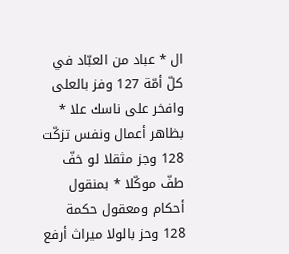ال * عباد من العبّاد في كلّ أمّة 127 وفز بالعلى وافخر على ناسك علا * بظاهر أعمال ونفس تزكّت 128 وجز مثقلا لو خفّ طفّ موكّلا * بمنقول أحكام ومعقول حكمة 128 وحز بالولا ميراث أرفع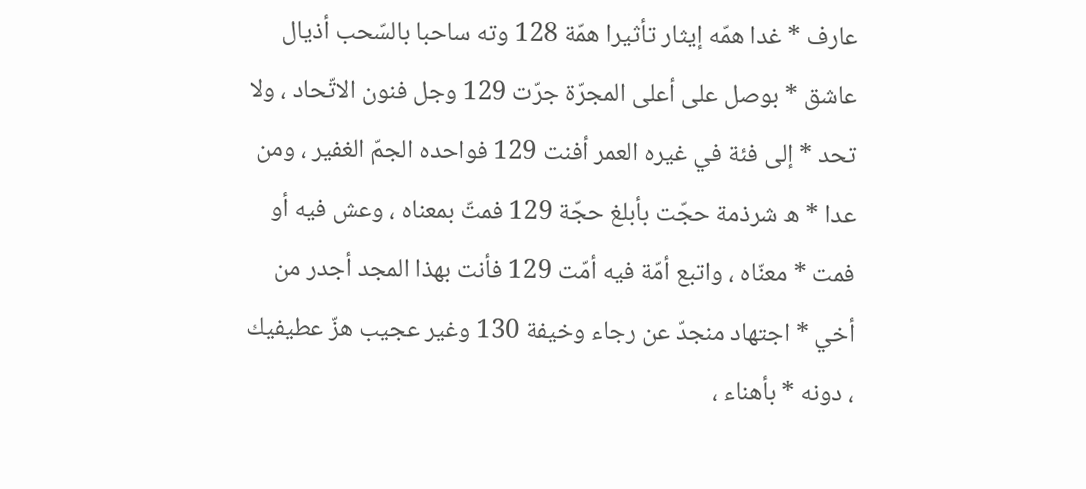عارف * غدا همّه إيثار تأثيرا همّة 128 وته ساحبا بالسّحب أذيال عاشق * بوصل على أعلى المجرّة جرّت 129 وجل فنون الاتّحاد ، ولا تحد * إلى فئة في غيره العمر أفنت 129 فواحده الجمّ الغفير ، ومن عدا * ه شرذمة حجّت بأبلغ حجّة 129 فمتّ بمعناه ، وعش فيه أو فمت * معنّاه ، واتبع أمّة فيه أمّت 129 فأنت بهذا المجد أجدر من أخي * اجتهاد منجدّ عن رجاء وخيفة 130 وغير عجيب هزّ عطيفيك ، دونه * بأهناء ،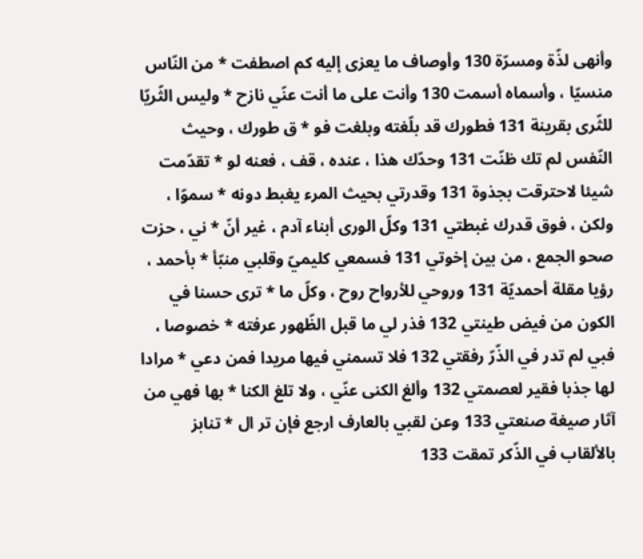وأنهى لذّة ومسرّة 130 وأوصاف ما يعزى إليه كم اصطفت * من النّاس منسيّا ، وأسماه أسمت 130 وأنت على ما أنت عنّي نازح * وليس الثّريّا للثّرى بقرينة 131 فطورك قد بلّغته وبلغت فو * ق طورك ، وحيث النّفس لم تك ظنّت 131 وحدّك هذا ، عنده ، قف ، فعنه لو * تقدّمت شيئا لاحترقت بجذوة 131 وقدرتي بحيث المرء يغبط دونه * سموّا ، ولكن ، فوق قدرك غبطتي 131 وكلّ الورى أبناء آدم ، غير أنّ * ني ، حزت صحو الجمع ، من بين إخوتي 131 فسمعي كليميّ وقلبي منبّأ * بأحمد ، رؤيا مقلة أحمديّة 131 وروحي للأرواح روح ، وكلّ ما * ترى حسنا في الكون من فيض طينتي 132 فذر لي ما قبل الظّهور عرفته * خصوصا ، فبي لم تدر في الذّرّ رفقتي 132 فلا تسمني فيها مريدا فمن دعي * مرادا لها جذبا فقير لعصمتي 132 وألغ الكنى عنّي ، ولا تلغ الكنا * بها فهي من آثار صيغة صنعتي 133 وعن لقبي بالعارف ارجع فإن تر ال * تنابز بالألقاب في الذّكر تمقت 133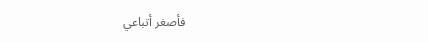فأصغر أتباعي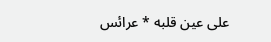على عين قلبه * عرائس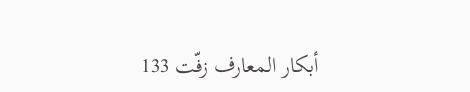أبكار المعارف زفّت 133